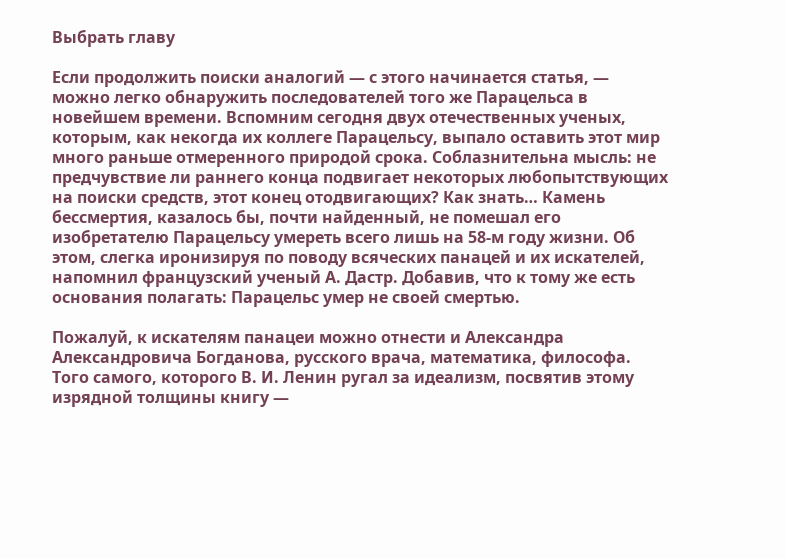Выбрать главу

Если продолжить поиски аналогий — с этого начинается статья, — можно легко обнаружить последователей того же Парацельса в новейшем времени. Вспомним сегодня двух отечественных ученых, которым, как некогда их коллеге Парацельсу, выпало оставить этот мир много раньше отмеренного природой срока. Соблазнительна мысль: не предчувствие ли раннего конца подвигает некоторых любопытствующих на поиски средств, этот конец отодвигающих? Как знать… Камень бессмертия, казалось бы, почти найденный, не помешал его изобретателю Парацельсу умереть всего лишь на 58-м году жизни. Об этом, слегка иронизируя по поводу всяческих панацей и их искателей, напомнил французский ученый А. Дастр. Добавив, что к тому же есть основания полагать: Парацельс умер не своей смертью.

Пожалуй, к искателям панацеи можно отнести и Александра Александровича Богданова, русского врача, математика, философа. Того самого, которого В. И. Ленин ругал за идеализм, посвятив этому изрядной толщины книгу —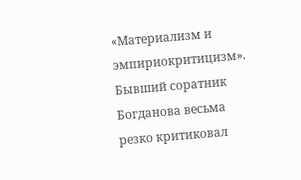«Материализм и эмпириокритицизм». Бывший соратник Богданова весьма резко критиковал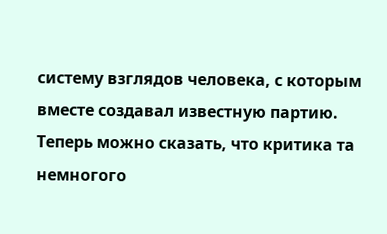систему взглядов человека, с которым вместе создавал известную партию. Теперь можно сказать, что критика та немногого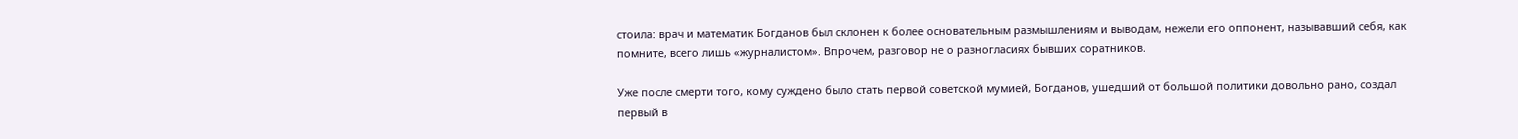стоила: врач и математик Богданов был склонен к более основательным размышлениям и выводам, нежели его оппонент, называвший себя, как помните, всего лишь «журналистом». Впрочем, разговор не о разногласиях бывших соратников.

Уже после смерти того, кому суждено было стать первой советской мумией, Богданов, ушедший от большой политики довольно рано, создал первый в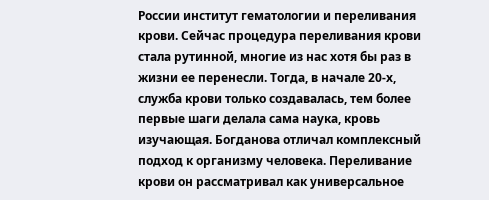России институт гематологии и переливания крови. Сейчас процедура переливания крови стала рутинной, многие из нас хотя бы раз в жизни ее перенесли. Тогда, в начале 20-х, служба крови только создавалась, тем более первые шаги делала сама наука, кровь изучающая. Богданова отличал комплексный подход к организму человека. Переливание крови он рассматривал как универсальное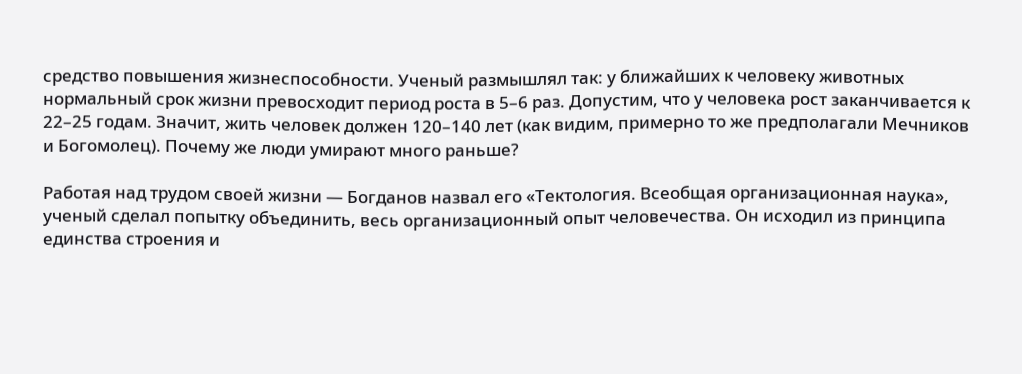средство повышения жизнеспособности. Ученый размышлял так: у ближайших к человеку животных нормальный срок жизни превосходит период роста в 5–6 раз. Допустим, что у человека рост заканчивается к 22–25 годам. Значит, жить человек должен 120–140 лет (как видим, примерно то же предполагали Мечников и Богомолец). Почему же люди умирают много раньше?

Работая над трудом своей жизни — Богданов назвал его «Тектология. Всеобщая организационная наука», ученый сделал попытку объединить, весь организационный опыт человечества. Он исходил из принципа единства строения и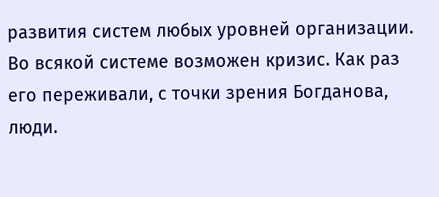развития систем любых уровней организации. Во всякой системе возможен кризис. Как раз его переживали, с точки зрения Богданова, люди.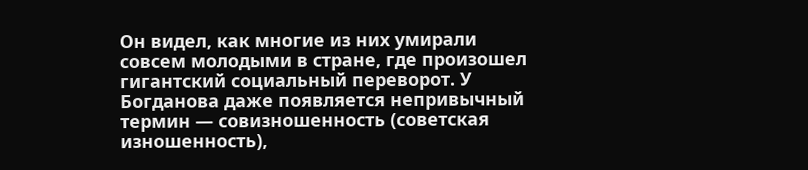Он видел, как многие из них умирали совсем молодыми в стране, где произошел гигантский социальный переворот. У Богданова даже появляется непривычный термин — совизношенность (советская изношенность),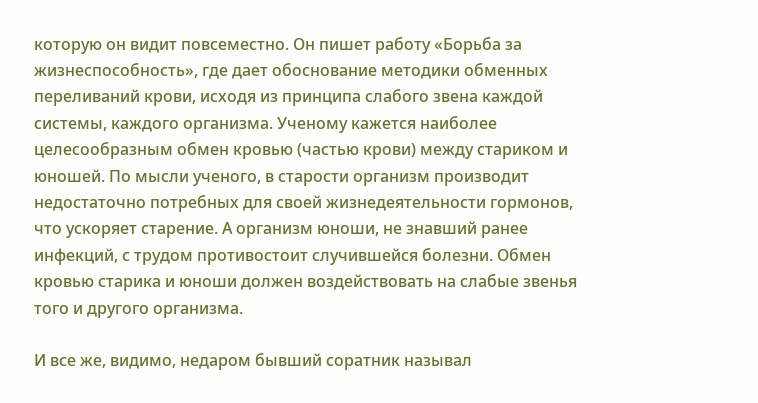которую он видит повсеместно. Он пишет работу «Борьба за жизнеспособность», где дает обоснование методики обменных переливаний крови, исходя из принципа слабого звена каждой системы, каждого организма. Ученому кажется наиболее целесообразным обмен кровью (частью крови) между стариком и юношей. По мысли ученого, в старости организм производит недостаточно потребных для своей жизнедеятельности гормонов, что ускоряет старение. А организм юноши, не знавший ранее инфекций, с трудом противостоит случившейся болезни. Обмен кровью старика и юноши должен воздействовать на слабые звенья того и другого организма.

И все же, видимо, недаром бывший соратник называл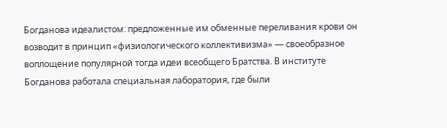Богданова идеалистом: предложенные им обменные переливания крови он возводит в принцип «физиологического коллективизма» — своеобразное воплощение популярной тогда идеи всеобщего Братства. В институте Богданова работала специальная лаборатория, где были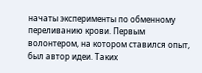начаты эксперименты по обменному переливанию крови. Первым волонтером, на котором ставился опыт, был автор идеи. Таких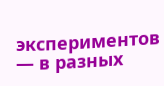экспериментов — в разных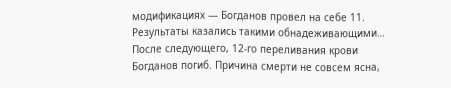модификациях — Богданов провел на себе 11. Результаты казались такими обнадеживающими… После следующего, 12-го переливания крови Богданов погиб. Причина смерти не совсем ясна,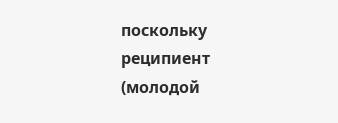поскольку реципиент (молодой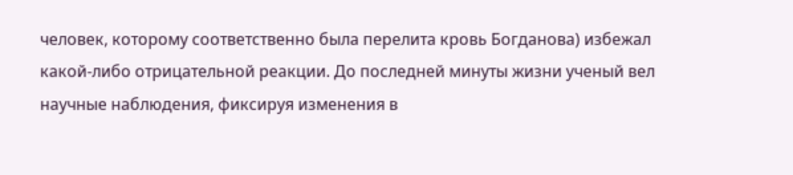человек, которому соответственно была перелита кровь Богданова) избежал какой-либо отрицательной реакции. До последней минуты жизни ученый вел научные наблюдения, фиксируя изменения в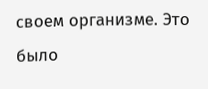своем организме. Это было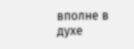вполне в духе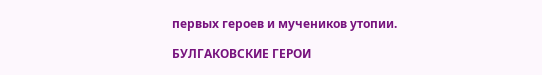первых героев и мучеников утопии.

БУЛГАКОВСКИЕ ГЕРОИ